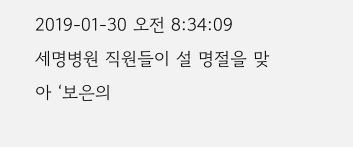2019-01-30 오전 8:34:09
세명병원 직원들이 설 명절을 맞아 ‘보은의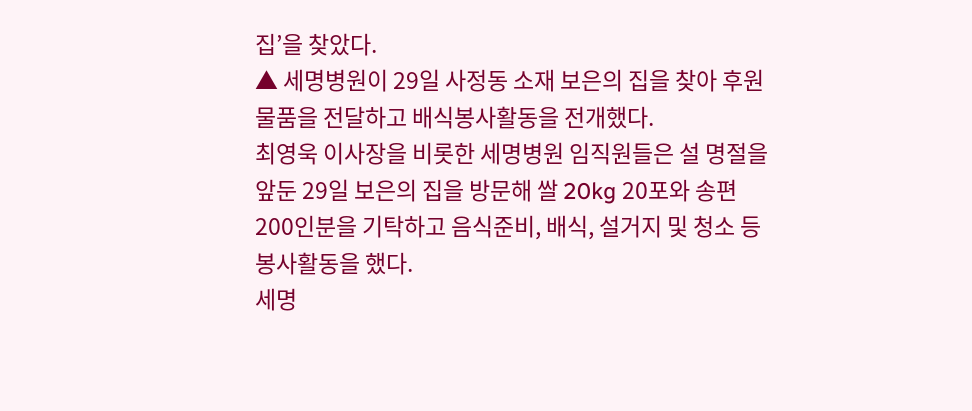집’을 찾았다.
▲ 세명병원이 29일 사정동 소재 보은의 집을 찾아 후원물품을 전달하고 배식봉사활동을 전개했다.
최영욱 이사장을 비롯한 세명병원 임직원들은 설 명절을 앞둔 29일 보은의 집을 방문해 쌀 20kg 20포와 송편 200인분을 기탁하고 음식준비, 배식, 설거지 및 청소 등 봉사활동을 했다.
세명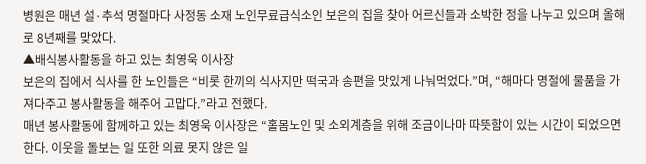병원은 매년 설·추석 명절마다 사정동 소재 노인무료급식소인 보은의 집을 찾아 어르신들과 소박한 정을 나누고 있으며 올해로 8년째를 맞았다.
▲배식봉사활동을 하고 있는 최영욱 이사장
보은의 집에서 식사를 한 노인들은 “비롯 한끼의 식사지만 떡국과 송편을 맛있게 나눠먹었다.”며, “해마다 명절에 물품을 가져다주고 봉사활동을 해주어 고맙다.”라고 전했다.
매년 봉사활동에 함께하고 있는 최영욱 이사장은 “홀몸노인 및 소외계층을 위해 조금이나마 따뜻함이 있는 시간이 되었으면 한다. 이웃을 돌보는 일 또한 의료 못지 않은 일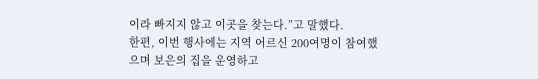이라 빠지지 않고 이곳을 찾는다.”고 말했다.
한편, 이번 행사에는 지역 어르신 200여명이 참여했으며 보은의 집을 운영하고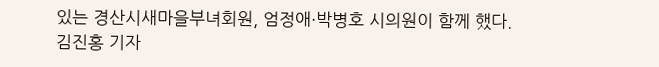있는 경산시새마을부녀회원, 엄정애·박병호 시의원이 함께 했다.
김진홍 기자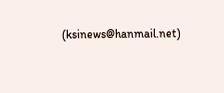(ksinews@hanmail.net)